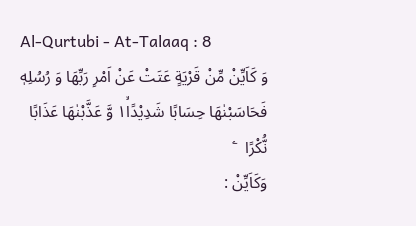Al-Qurtubi - At-Talaaq : 8
وَ كَاَیِّنْ مِّنْ قَرْیَةٍ عَتَتْ عَنْ اَمْرِ رَبِّهَا وَ رُسُلِهٖ فَحَاسَبْنٰهَا حِسَابًا شَدِیْدًا١ۙ وَّ عَذَّبْنٰهَا عَذَابًا نُّكْرًا   ۧ
وَكَاَيِّنْ :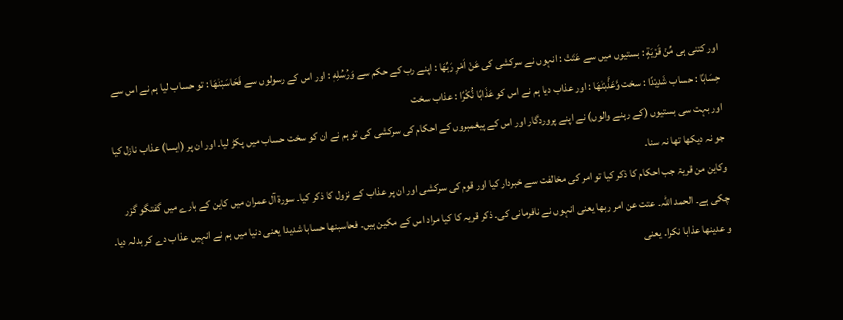اور کتنی ہی مِّنْ قَرْيَةٍ : بستیوں میں سے عَتَتْ : انہوں نے سرکشی کی عَنْ اَمْرِ رَبِّهَا : اپنے رب کے حکم سے وَرُسُلِهٖ : اور اس کے رسولوں سے فَحَاسَبْنٰهَا : تو حساب لیا ہم نے اس سے حِسَابًا : حساب شَدِيْدًا : سخت وَّعَذَّبْنٰهَا : اور عذاب دیا ہم نے اس کو عَذَابًا نُّكْرًا : عذاب سخت
اور بہت سی بستیوں (کے رہنے والوں) نے اپنے پروردگار اور اس کے پیغمبروں کے احکام کی سرکشی کی تو ہم نے ان کو سخت حساب میں پکڑ لیا۔ اور ان پر (ایسا) عذاب نازل کیا جو نہ دیکھا تھا نہ سنا۔
وکاین من قریۃ جب احکام کا ذکر کیا تو امر کی مخالفت سے خبردار کیا اور قوم کی سرکشی اور ان پر عذاب کے نزول کا ذکر کیا۔ سورة آل عمران میں کاین کے بارے میں گفتگو گزر چکی ہے۔ الحمد اللہ۔ عتت عن امر ربھا یعنی انہوں نے نافرمانی کی۔ ذکر قریہ کا کیا مراد اس کے مکین ہیں۔ فحاسبنھا حسابا شدیدا یعنی دنیا میں ہم نے انہیں عذاب دے کر بدلہ دیا۔ و عدینھا عذابا نکرا۔ یعنی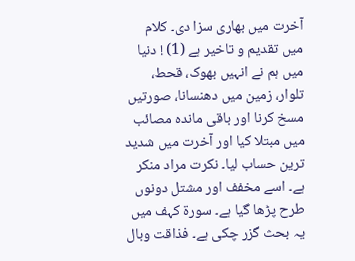آخرت میں بھاری سزا دی۔ کلام میں تقدیم و تاخیر ہے (1) ! دنیا میں ہم نے انہیں بھوک، قحط، تلوار، زمین میں دھنسانا، صورتیں مسخ کرنا اور باقی ماندہ مصائب میں مبتلا کیا اور آخرت میں شدید ترین حساب لیا۔ نکرت مراد منکر ہے۔ اسے مخفف اور مشتل دونوں طرح پڑھا گیا ہے۔ سورة کہف میں یہ بحث گزر چکی ہے۔ فذاقت وبال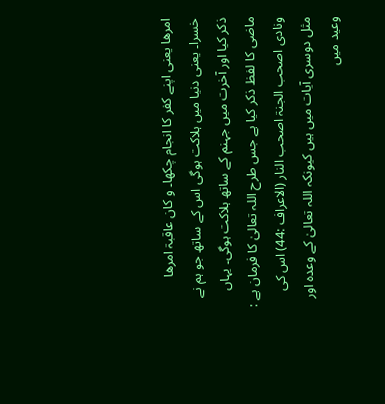امرھا یعنی اپنے کفر کا انجام چکھا۔ و کان عاقبۃ امرھا خسرا۔ یعنی دنیا میں ہلاکت ہوگی اس کے ساتھ جو ہم نے ذکر کیا اور آخرت میں جہنم کے ساتھ ہلاکت ہوگی۔ یہاں ماضی کا لفظ ذکر کیا ہے جس طرح اللہ تعالیٰ کا فرمان ہے : ونادی اصحب الجنۃ اصحب النار (الاعراف :44) اس کی مثل دوسری آیات میں ہیں کیونکہ اللہ تعالیٰ کے وعدہ اور وعید میں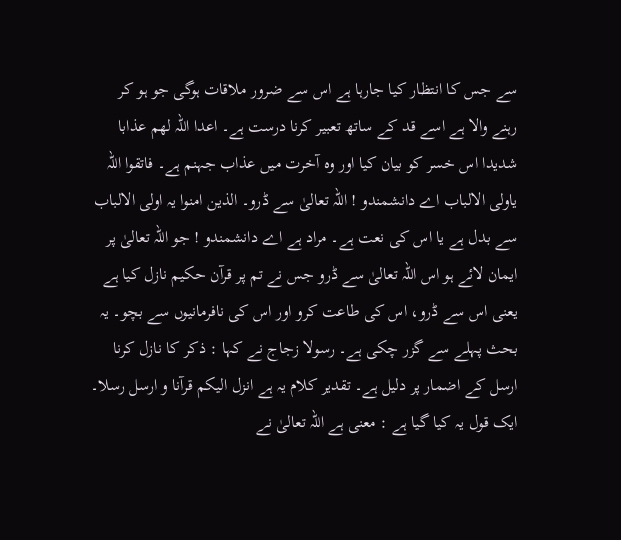سے جس کا انتظار کیا جارہا ہے اس سے ضرور ملاقات ہوگی جو ہو کر رہنے والا ہے اسے قد کے ساتھ تعبیر کرنا درست ہے۔ اعدا اللہ لھم عذابا شدیدا اس خسر کو بیان کیا اور وہ آخرت میں عذاب جہنم ہے۔ فاتقوا اللہ یاولی الالباب اے دانشمندو ! اللہ تعالیٰ سے ڈرو۔ الذین امنوا یہ اولی الالباب سے بدل ہے یا اس کی نعت ہے۔ مراد ہے اے دانشمندو ! جو اللہ تعالیٰ پر ایمان لائے ہو اس اللہ تعالیٰ سے ڈرو جس نے تم پر قرآن حکیم نازل کیا ہے یعنی اس سے ڈرو، اس کی طاعت کرو اور اس کی نافرمانیوں سے بچو۔ یہ بحث پہلے سے گزر چکی ہے۔ رسولا زجاج نے کہا : ذکر کا نازل کرنا ارسل کے اضمار پر دلیل ہے۔ تقدیر کلام یہ ہے انزل الیکم قرآنا و ارسل رسلا۔ ایک قول یہ کیا گیا ہے : معنی ہے اللہ تعالیٰ نے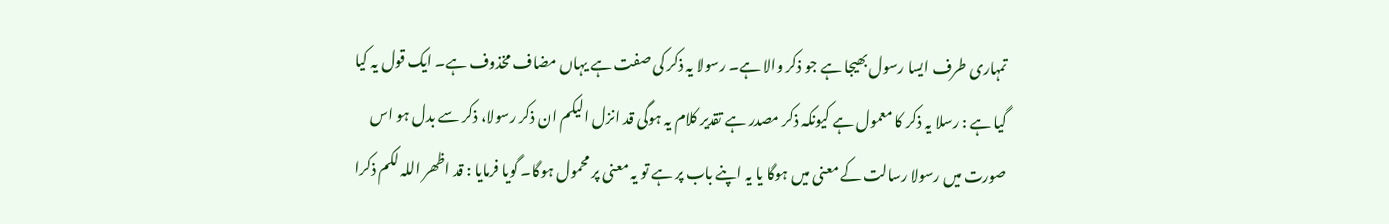تمہاری طرف ایسا رسول بھیجا ہے جو ذکر والا ہے۔ رسولا یہ ذکر کی صفت ہے یہاں مضاف مخذوف ہے۔ ایک قول یہ کیا گیا ہے : رسلا یہ ذکر کا معمول ہے کیونکہ ذکر مصدر ہے تقدیر کلام یہ ہوگی قد انزل الیکم ان ذکر رسولا، ذکر سے بدل ہو اس صورت میں رسولا رسالت کے معنی میں ہوگا یا یہ اپنے باب پر ہے تو یہ معنی پر محمول ہوگا۔ گویا فرمایا : قد اظھر اللہ لکم ذکرا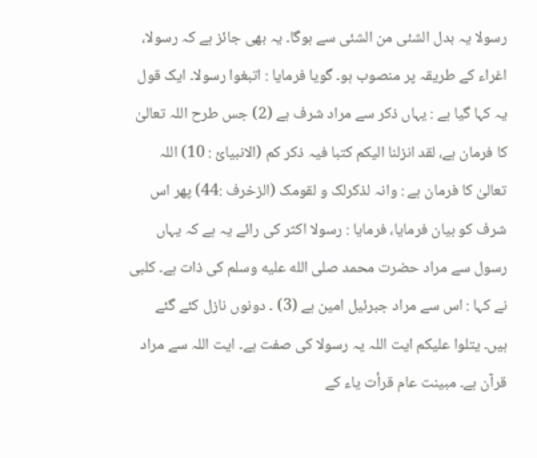رسولا یہ بدل الشئی من الشئی سے ہوگا۔ یہ بھی جائز ہے کہ رسولا، اغراء کے طریقہ پر منصوب ہو۔ گویا فرمایا : اتبغوا رسولا۔ ایک قول یہ کہا گیا ہے : یہاں ذکر سے مراد شرف ہے (2) جس طرح اللہ تعالیٰ کا فرمان ہے، لقد انزلنا الیکم کتبا فیہ ذکر کم (الانبیائ : 10) اللہ تعالیٰ کا فرمان ہے : وانہ لذکرلک و لقومک (الزخرف :44) پھر اس شرف کو بیان فرمایا، فرمایا : رسولا اکثر کی رائے یہ ہے کہ یہاں رسول سے مراد حضرت محمد صلى الله عليه وسلم کی ذات ہے۔ کلبی نے کہا : اس سے مراد جبرئیل امین ہے (3) ۔ دونوں نازل کئے گئے ہیں۔ یتلوا علیکم ایت اللہ یہ رسولا کی صفت ہے۔ ایت اللہ سے مراد قرآن ہے۔ مبینت عام قرأت یاء کے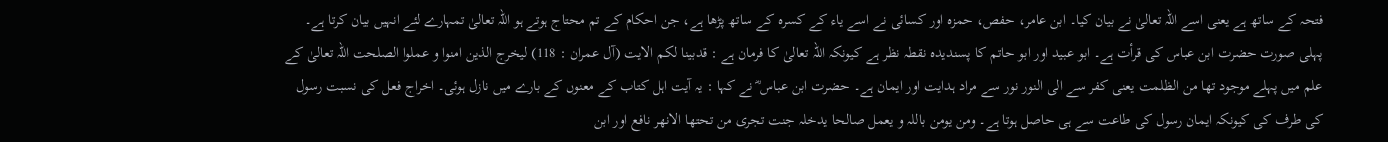فتحہ کے ساتھ ہے یعنی اسے اللہ تعالیٰ نے بیان کیا۔ ابن عامر، حفص، حمزہ اور کسائی نے اسے یاء کے کسرہ کے ساتھ پڑھا ہے، جن احکام کے تم محتاج ہوتے ہو اللہ تعالیٰ تمہارے لئے انہیں بیان کرتا ہے۔ پہلی صورت حضرت ابن عباس کی قرأت ہے۔ ابو عبید اور ابو حاتم کا پسندیدہ نقطہ نظر ہے کیونکہ اللہ تعالیٰ کا فرمان ہے : قدبینا لکم الایت (آل عمران : 118) لیخرج الذین امنوا و عملوا الصلحت اللہ تعالیٰ کے علم میں پہلے موجود تھا من الظلمت یعنی کفر سے الی النور نور سے مراد ہدایت اور ایمان ہے۔ حضرت ابن عباس ؓ نے کہا : یہ آیت اہل کتاب کے معنوں کے بارے میں نازل ہوئی۔ اخراج فعل کی نسبت رسول کی طرف کی کیونکہ ایمان رسول کی طاعت سے ہی حاصل ہوتا ہے۔ ومن یومن باللہ و یعمل صالحا یدخلہ جنت تجری من تحتھا الانھر نافع اور ابن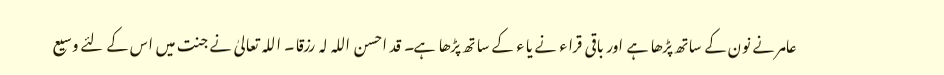عامر نے نون کے ساتھ پڑھا ہے اور باقی قراء نے یاء کے ساتھ پڑھا ہے۔ قد احسن اللہ لہ رزقا۔ اللہ تعالیٰ نے جنت میں اس کے لئے وسیع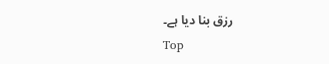رزق بنا دیا ہے۔
Top